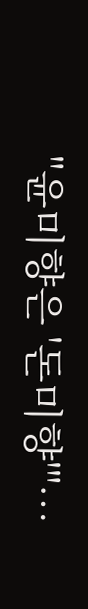"윤미향은 '돈미향'"…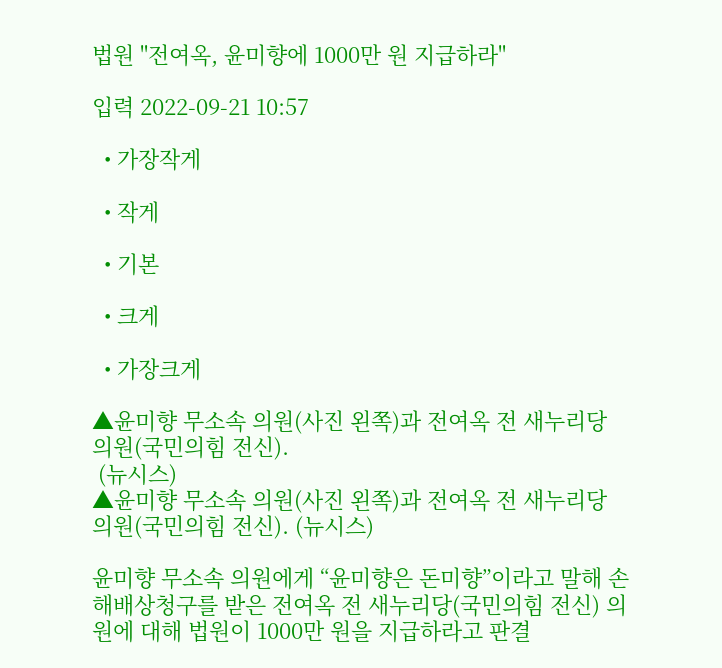법원 "전여옥, 윤미향에 1000만 원 지급하라"

입력 2022-09-21 10:57

  • 가장작게

  • 작게

  • 기본

  • 크게

  • 가장크게

▲윤미향 무소속 의원(사진 왼쪽)과 전여옥 전 새누리당 의원(국민의힘 전신).
 (뉴시스)
▲윤미향 무소속 의원(사진 왼쪽)과 전여옥 전 새누리당 의원(국민의힘 전신). (뉴시스)

윤미향 무소속 의원에게 “윤미향은 돈미향”이라고 말해 손해배상청구를 받은 전여옥 전 새누리당(국민의힘 전신) 의원에 대해 법원이 1000만 원을 지급하라고 판결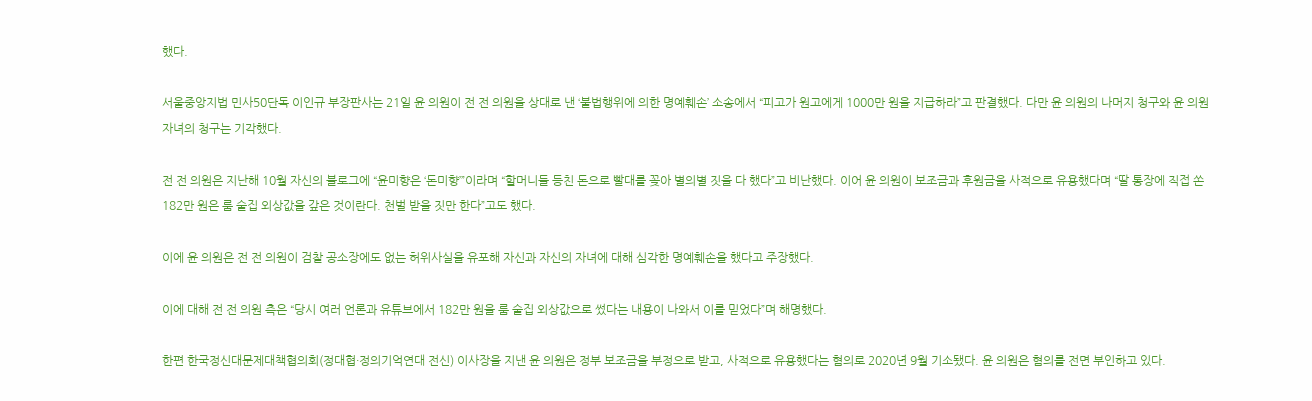했다.

서울중앙지법 민사50단독 이인규 부장판사는 21일 윤 의원이 전 전 의원을 상대로 낸 ‘불법행위에 의한 명예훼손’ 소송에서 “피고가 원고에게 1000만 원을 지급하라”고 판결했다. 다만 윤 의원의 나머지 청구와 윤 의원 자녀의 청구는 기각했다.

전 전 의원은 지난해 10월 자신의 블로그에 “윤미향은 ‘돈미향’”이라며 “할머니들 등친 돈으로 빨대를 꽂아 별의별 짓을 다 했다”고 비난했다. 이어 윤 의원이 보조금과 후원금을 사적으로 유용했다며 “딸 통장에 직접 쏜 182만 원은 룸 술집 외상값을 갚은 것이란다. 천벌 받을 짓만 한다”고도 했다.

이에 윤 의원은 전 전 의원이 검찰 공소장에도 없는 허위사실을 유포해 자신과 자신의 자녀에 대해 심각한 명예훼손을 했다고 주장했다.

이에 대해 전 전 의원 측은 “당시 여러 언론과 유튜브에서 182만 원을 룸 술집 외상값으로 썼다는 내용이 나와서 이를 믿었다”며 해명했다.

한편 한국정신대문제대책협의회(정대협·정의기억연대 전신) 이사장을 지낸 윤 의원은 정부 보조금을 부정으로 받고, 사적으로 유용했다는 혐의로 2020년 9월 기소됐다. 윤 의원은 혐의를 전면 부인하고 있다.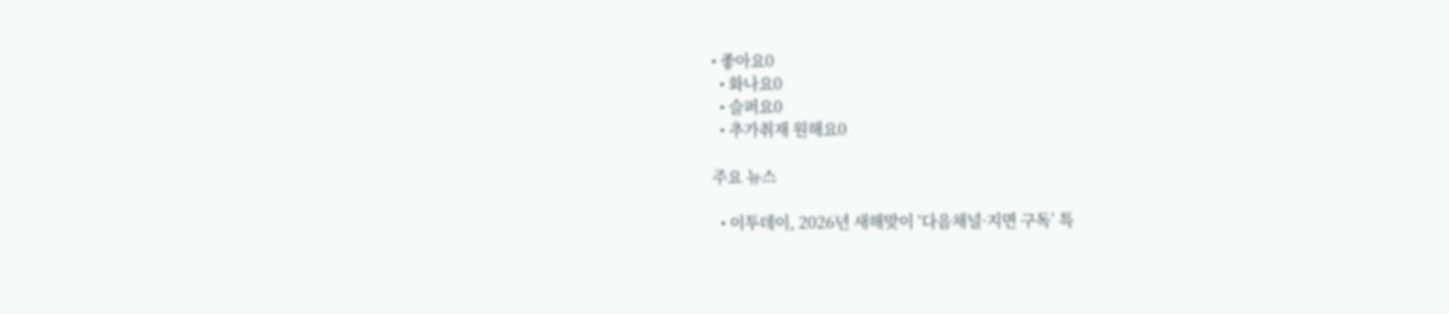• 좋아요0
  • 화나요0
  • 슬퍼요0
  • 추가취재 원해요0

주요 뉴스

  • 이투데이, 2026년 새해맞이 ‘다음채널·지면 구독’ 특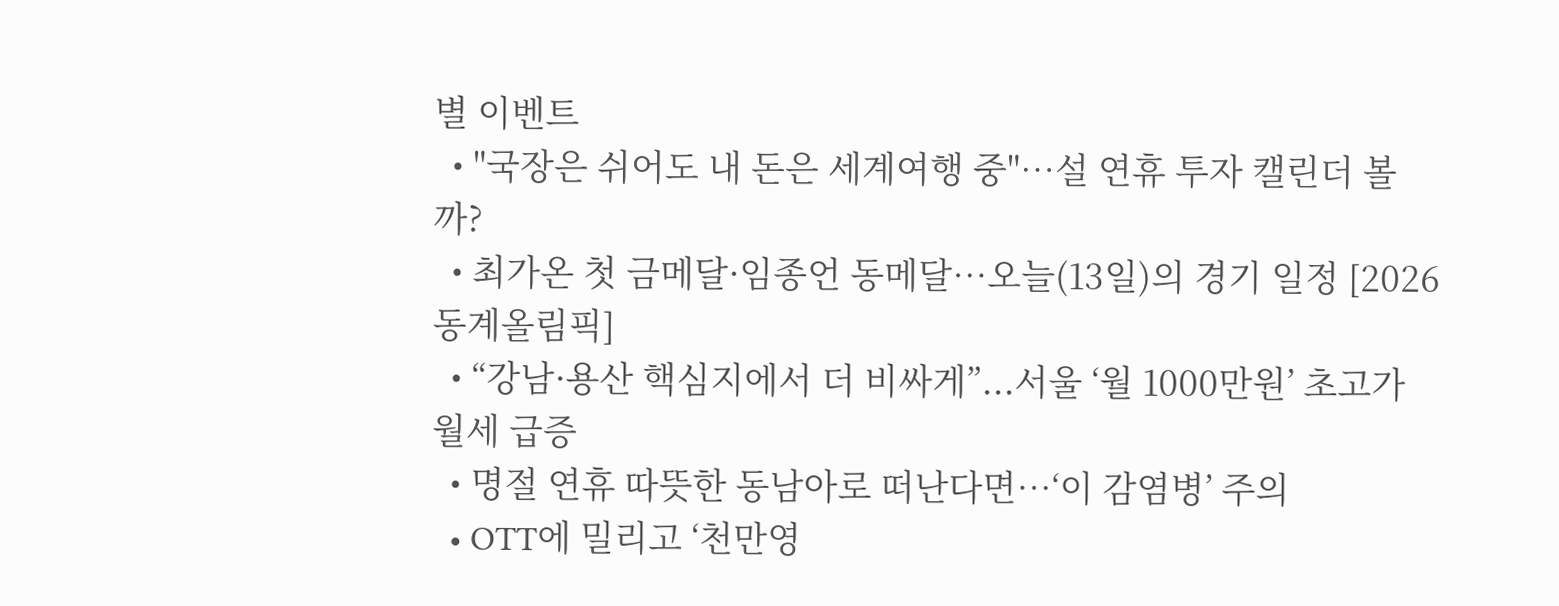별 이벤트
  • "국장은 쉬어도 내 돈은 세계여행 중"⋯설 연휴 투자 캘린더 볼까?
  • 최가온 첫 금메달·임종언 동메달…오늘(13일)의 경기 일정 [2026 동계올림픽]
  • “강남·용산 핵심지에서 더 비싸게”...서울 ‘월 1000만원’ 초고가 월세 급증
  • 명절 연휴 따뜻한 동남아로 떠난다면…‘이 감염병’ 주의
  • OTT에 밀리고 ‘천만영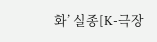화’ 실종[K-극장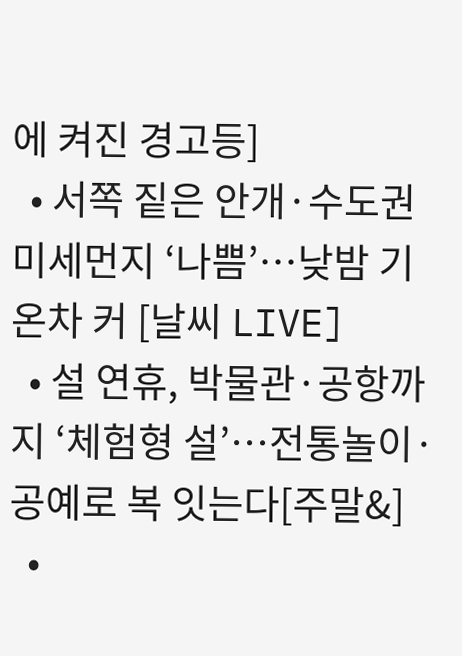에 켜진 경고등]
  • 서쪽 짙은 안개·수도권 미세먼지 ‘나쁨’…낮밤 기온차 커 [날씨 LIVE]
  • 설 연휴, 박물관·공항까지 ‘체험형 설’…전통놀이·공예로 복 잇는다[주말&]
  •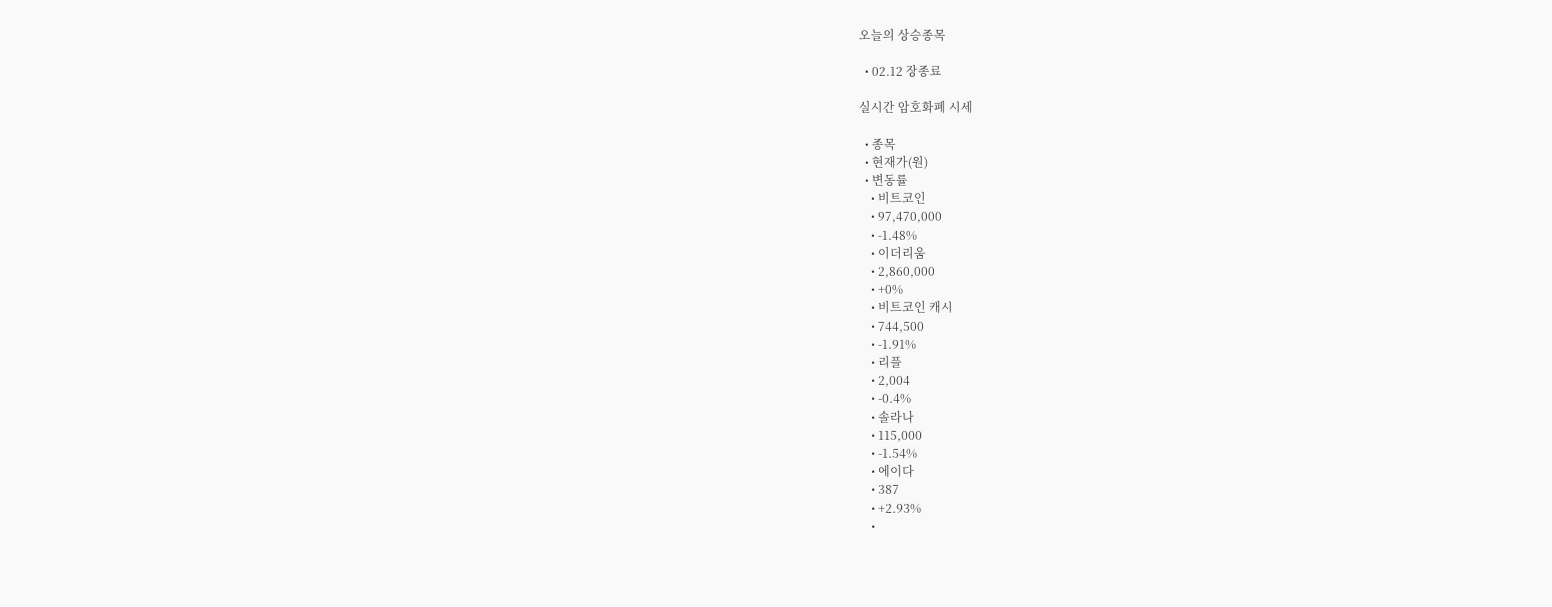오늘의 상승종목

  • 02.12 장종료

실시간 암호화폐 시세

  • 종목
  • 현재가(원)
  • 변동률
    • 비트코인
    • 97,470,000
    • -1.48%
    • 이더리움
    • 2,860,000
    • +0%
    • 비트코인 캐시
    • 744,500
    • -1.91%
    • 리플
    • 2,004
    • -0.4%
    • 솔라나
    • 115,000
    • -1.54%
    • 에이다
    • 387
    • +2.93%
    •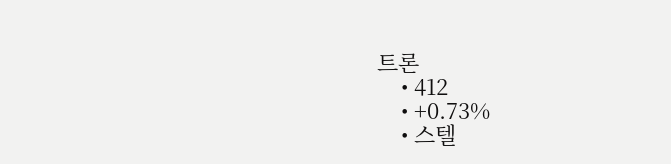트론
    • 412
    • +0.73%
    • 스텔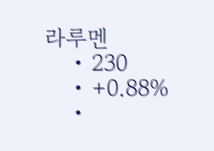라루멘
    • 230
    • +0.88%
    •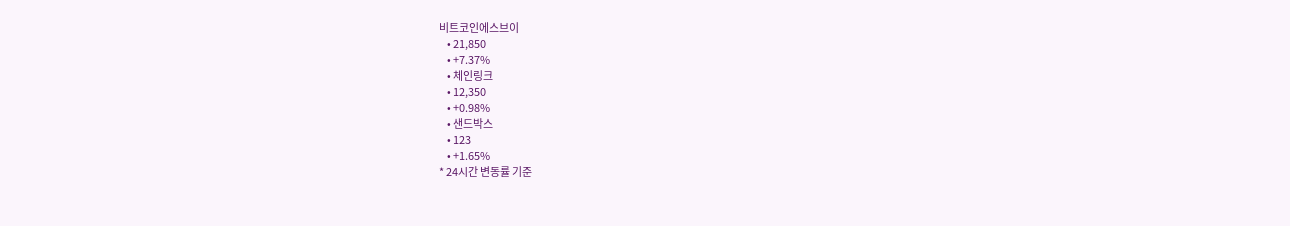비트코인에스브이
    • 21,850
    • +7.37%
    • 체인링크
    • 12,350
    • +0.98%
    • 샌드박스
    • 123
    • +1.65%
* 24시간 변동률 기준